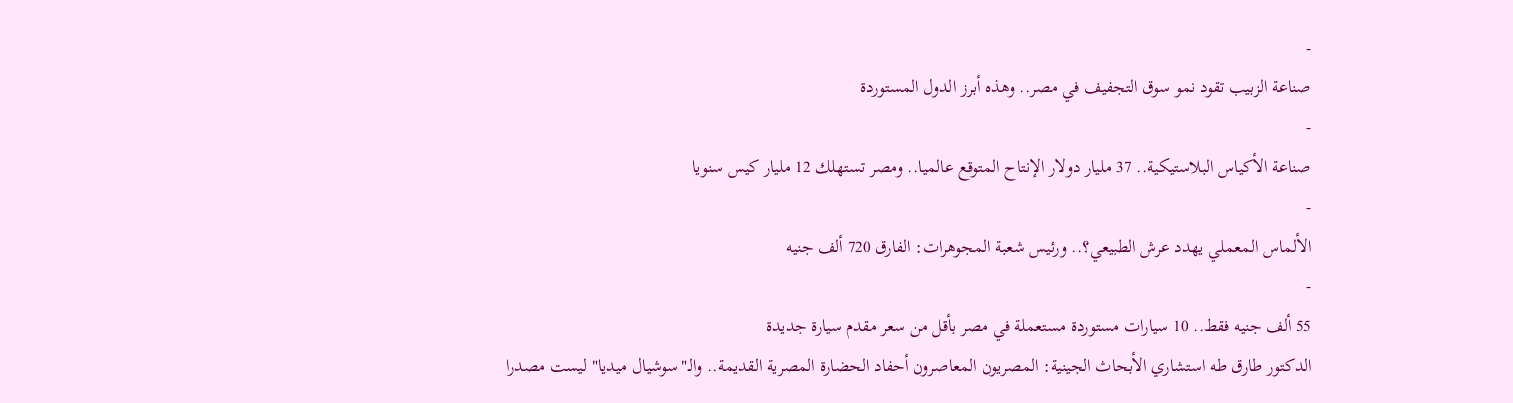-
صناعة الزبيب تقود نمو سوق التجفيف في مصر.. وهذه أبرز الدول المستوردة
-
صناعة الأكياس البلاستيكية.. 37 مليار دولار الإنتاح المتوقع عالميا.. ومصر تستهلك 12 مليار كيس سنويا
-
الألماس المعملي يهدد عرش الطبيعي؟.. ورئيس شعبة المجوهرات: الفارق 720 ألف جنيه
-
55 ألف جنيه فقط.. 10 سيارات مستوردة مستعملة في مصر بأقل من سعر مقدم سيارة جديدة
الدكتور طارق طه استشاري الأبحاث الجينية: المصريون المعاصرون أحفاد الحضارة المصرية القديمة.. والـ"سوشيال ميديا" ليست مصدرا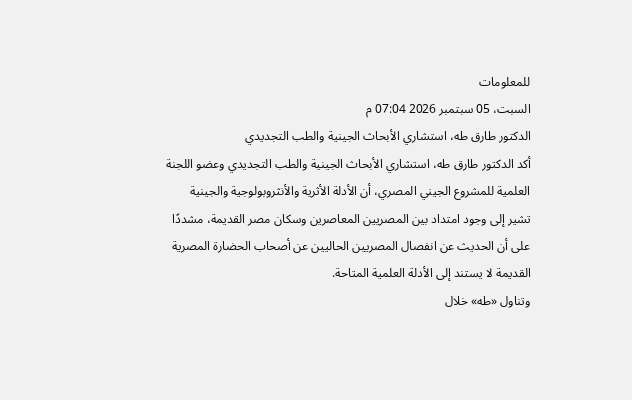للمعلومات
السبت، 05 سبتمبر 2026 07:04 م
الدكتور طارق طه، استشاري الأبحاث الجينية والطب التجديدي
أكد الدكتور طارق طه، استشاري الأبحاث الجينية والطب التجديدي وعضو اللجنة العلمية للمشروع الجيني المصري، أن الأدلة الأثرية والأنثروبولوجية والجينية تشير إلى وجود امتداد بين المصريين المعاصرين وسكان مصر القديمة، مشددًا على أن الحديث عن انفصال المصريين الحاليين عن أصحاب الحضارة المصرية القديمة لا يستند إلى الأدلة العلمية المتاحة.
وتناول «طه» خلال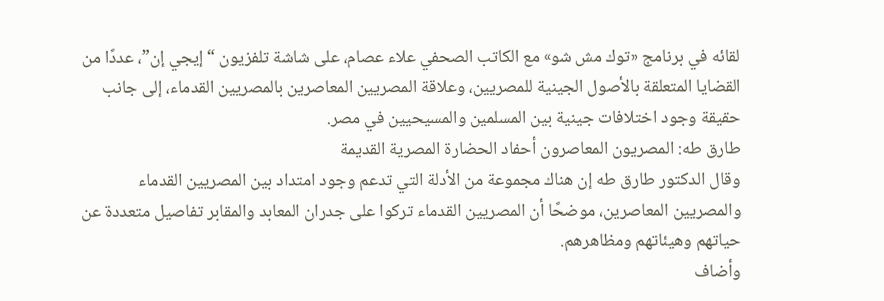لقائه في برنامج «توك مش شو» مع الكاتب الصحفي علاء عصام، على شاشة تلفزيون “إيجي إن”، عددًا من القضايا المتعلقة بالأصول الجينية للمصريين، وعلاقة المصريين المعاصرين بالمصريين القدماء، إلى جانب حقيقة وجود اختلافات جينية بين المسلمين والمسيحيين في مصر.
طارق طه: المصريون المعاصرون أحفاد الحضارة المصرية القديمة
وقال الدكتور طارق طه إن هناك مجموعة من الأدلة التي تدعم وجود امتداد بين المصريين القدماء والمصريين المعاصرين، موضحًا أن المصريين القدماء تركوا على جدران المعابد والمقابر تفاصيل متعددة عن حياتهم وهيئاتهم ومظاهرهم.
وأضاف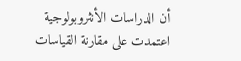أن الدراسات الأنثروبولوجية اعتمدت على مقارنة القياسات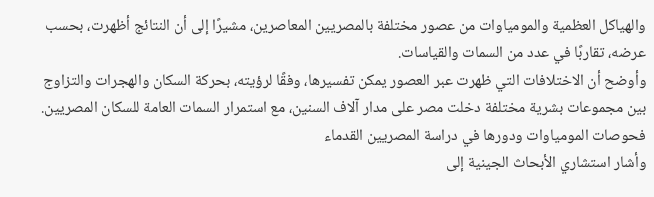والهياكل العظمية والمومياوات من عصور مختلفة بالمصريين المعاصرين، مشيرًا إلى أن النتائج أظهرت، بحسب عرضه، تقاربًا في عدد من السمات والقياسات.
وأوضح أن الاختلافات التي ظهرت عبر العصور يمكن تفسيرها، وفقًا لرؤيته، بحركة السكان والهجرات والتزاوج بين مجموعات بشرية مختلفة دخلت مصر على مدار آلاف السنين، مع استمرار السمات العامة للسكان المصريين.
فحوصات المومياوات ودورها في دراسة المصريين القدماء
وأشار استشاري الأبحاث الجينية إلى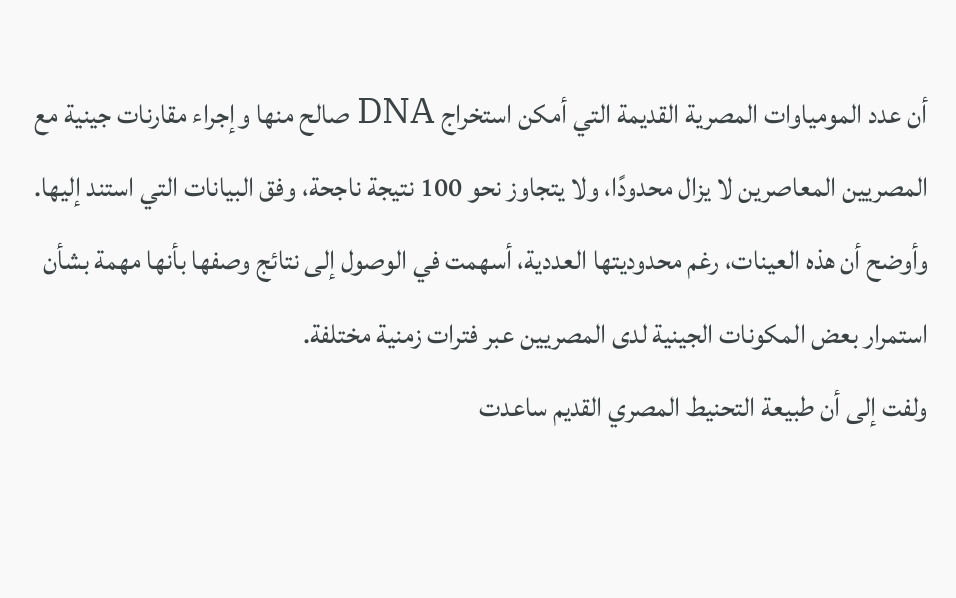أن عدد المومياوات المصرية القديمة التي أمكن استخراج DNA صالح منها وإجراء مقارنات جينية مع المصريين المعاصرين لا يزال محدودًا، ولا يتجاوز نحو 100 نتيجة ناجحة، وفق البيانات التي استند إليها.
وأوضح أن هذه العينات، رغم محدوديتها العددية، أسهمت في الوصول إلى نتائج وصفها بأنها مهمة بشأن استمرار بعض المكونات الجينية لدى المصريين عبر فترات زمنية مختلفة.
ولفت إلى أن طبيعة التحنيط المصري القديم ساعدت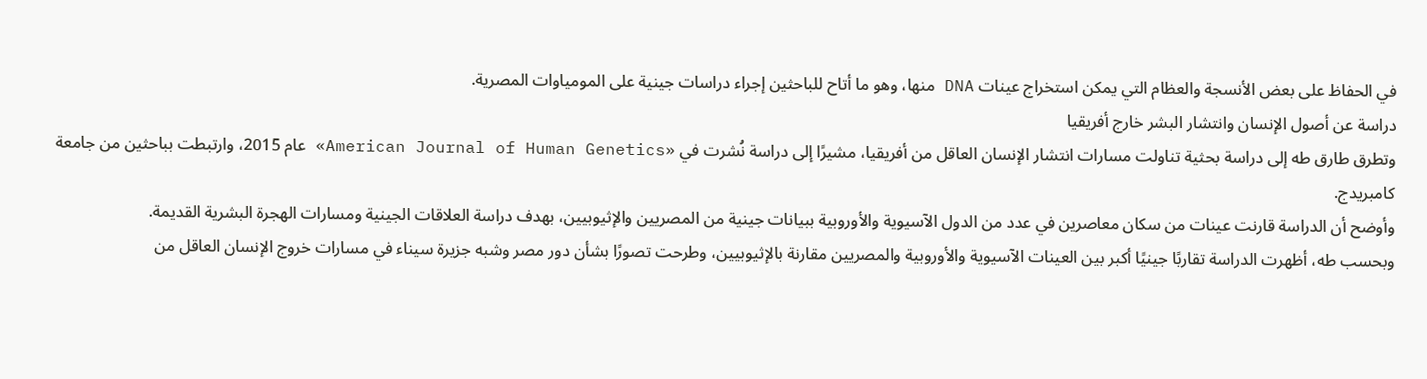في الحفاظ على بعض الأنسجة والعظام التي يمكن استخراج عينات DNA منها، وهو ما أتاح للباحثين إجراء دراسات جينية على المومياوات المصرية.
دراسة عن أصول الإنسان وانتشار البشر خارج أفريقيا
وتطرق طارق طه إلى دراسة بحثية تناولت مسارات انتشار الإنسان العاقل من أفريقيا، مشيرًا إلى دراسة نُشرت في «American Journal of Human Genetics» عام 2015، وارتبطت بباحثين من جامعة كامبريدج.
وأوضح أن الدراسة قارنت عينات من سكان معاصرين في عدد من الدول الآسيوية والأوروبية ببيانات جينية من المصريين والإثيوبيين، بهدف دراسة العلاقات الجينية ومسارات الهجرة البشرية القديمة.
وبحسب طه، أظهرت الدراسة تقاربًا جينيًا أكبر بين العينات الآسيوية والأوروبية والمصريين مقارنة بالإثيوبيين، وطرحت تصورًا بشأن دور مصر وشبه جزيرة سيناء في مسارات خروج الإنسان العاقل من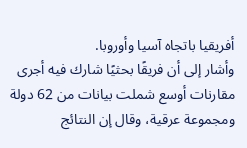أفريقيا باتجاه آسيا وأوروبا.
وأشار إلى أن فريقًا بحثيًا شارك فيه أجرى مقارنات أوسع شملت بيانات من 62 دولة ومجموعة عرقية، وقال إن النتائج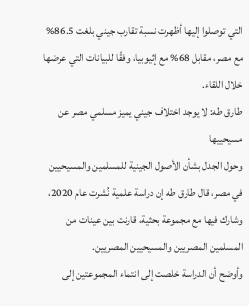التي توصلوا إليها أظهرت نسبة تقارب جيني بلغت 86.5% مع مصر، مقابل 68% مع إثيوبيا، وفقًا للبيانات التي عرضها خلال اللقاء.
طارق طه: لا يوجد اختلاف جيني يميز مسلمي مصر عن مسيحييها
وحول الجدل بشأن الأصول الجينية للمسلمين والمسيحيين في مصر، قال طارق طه إن دراسة علمية نُشرت عام 2020، وشارك فيها مع مجموعة بحثية، قارنت بين عينات من المسلمين المصريين والمسيحيين المصريين.
وأوضح أن الدراسة خلصت إلى انتماء المجموعتين إلى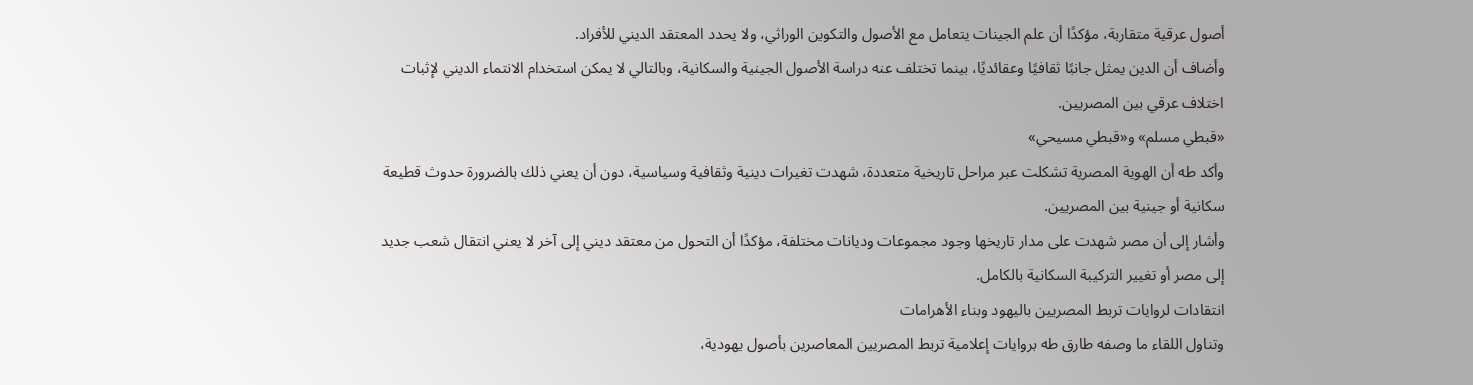أصول عرقية متقاربة، مؤكدًا أن علم الجينات يتعامل مع الأصول والتكوين الوراثي، ولا يحدد المعتقد الديني للأفراد.
وأضاف أن الدين يمثل جانبًا ثقافيًا وعقائديًا، بينما تختلف عنه دراسة الأصول الجينية والسكانية، وبالتالي لا يمكن استخدام الانتماء الديني لإثبات اختلاف عرقي بين المصريين.
«قبطي مسلم» و«قبطي مسيحي»
وأكد طه أن الهوية المصرية تشكلت عبر مراحل تاريخية متعددة، شهدت تغيرات دينية وثقافية وسياسية، دون أن يعني ذلك بالضرورة حدوث قطيعة سكانية أو جينية بين المصريين.
وأشار إلى أن مصر شهدت على مدار تاريخها وجود مجموعات وديانات مختلفة، مؤكدًا أن التحول من معتقد ديني إلى آخر لا يعني انتقال شعب جديد إلى مصر أو تغيير التركيبة السكانية بالكامل.
انتقادات لروايات تربط المصريين باليهود وبناء الأهرامات
وتناول اللقاء ما وصفه طارق طه بروايات إعلامية تربط المصريين المعاصرين بأصول يهودية،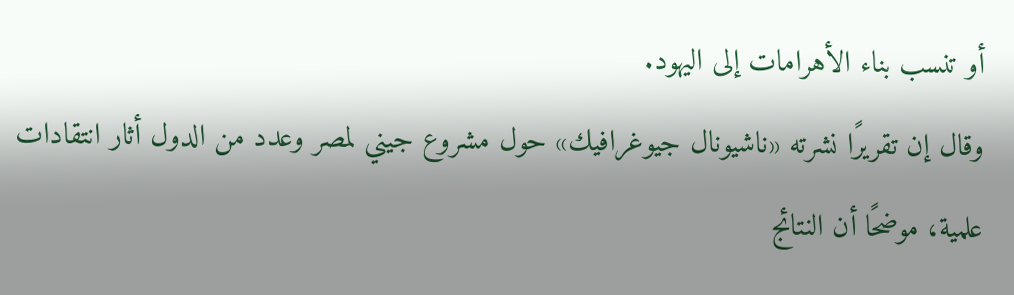أو تنسب بناء الأهرامات إلى اليهود.
وقال إن تقريرًا نشرته «ناشيونال جيوغرافيك» حول مشروع جيني لمصر وعدد من الدول أثار انتقادات علمية، موضحًا أن النتائج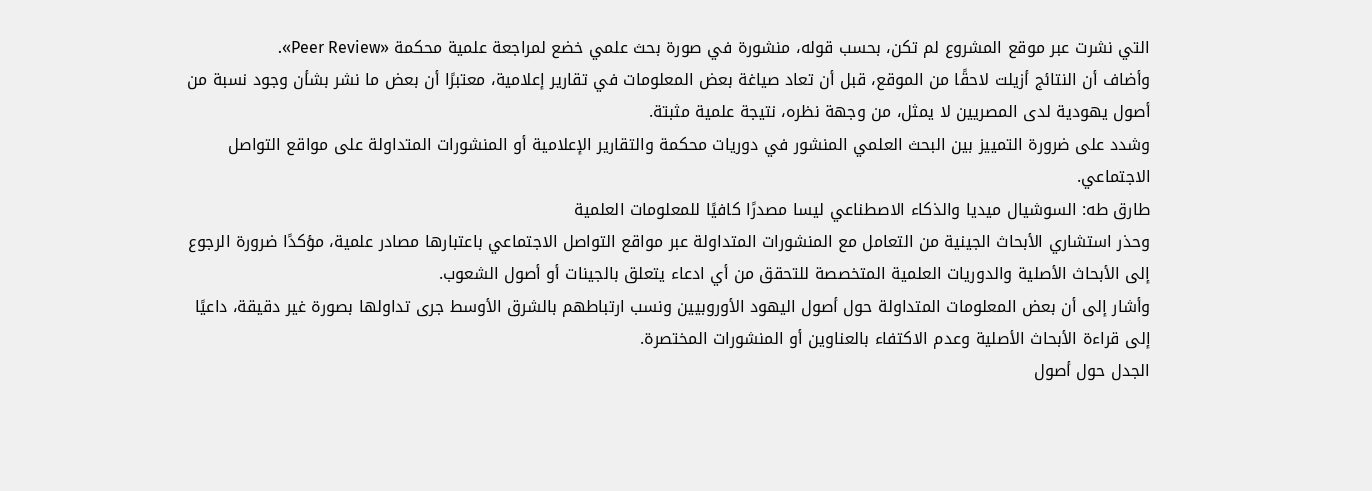التي نشرت عبر موقع المشروع لم تكن، بحسب قوله، منشورة في صورة بحث علمي خضع لمراجعة علمية محكمة «Peer Review».
وأضاف أن النتائج أزيلت لاحقًا من الموقع، قبل أن تعاد صياغة بعض المعلومات في تقارير إعلامية، معتبرًا أن بعض ما نشر بشأن وجود نسبة من أصول يهودية لدى المصريين لا يمثل، من وجهة نظره، نتيجة علمية مثبتة.
وشدد على ضرورة التمييز بين البحث العلمي المنشور في دوريات محكمة والتقارير الإعلامية أو المنشورات المتداولة على مواقع التواصل الاجتماعي.
طارق طه: السوشيال ميديا والذكاء الاصطناعي ليسا مصدرًا كافيًا للمعلومات العلمية
وحذر استشاري الأبحاث الجينية من التعامل مع المنشورات المتداولة عبر مواقع التواصل الاجتماعي باعتبارها مصادر علمية، مؤكدًا ضرورة الرجوع إلى الأبحاث الأصلية والدوريات العلمية المتخصصة للتحقق من أي ادعاء يتعلق بالجينات أو أصول الشعوب.
وأشار إلى أن بعض المعلومات المتداولة حول أصول اليهود الأوروبيين ونسب ارتباطهم بالشرق الأوسط جرى تداولها بصورة غير دقيقة، داعيًا إلى قراءة الأبحاث الأصلية وعدم الاكتفاء بالعناوين أو المنشورات المختصرة.
الجدل حول أصول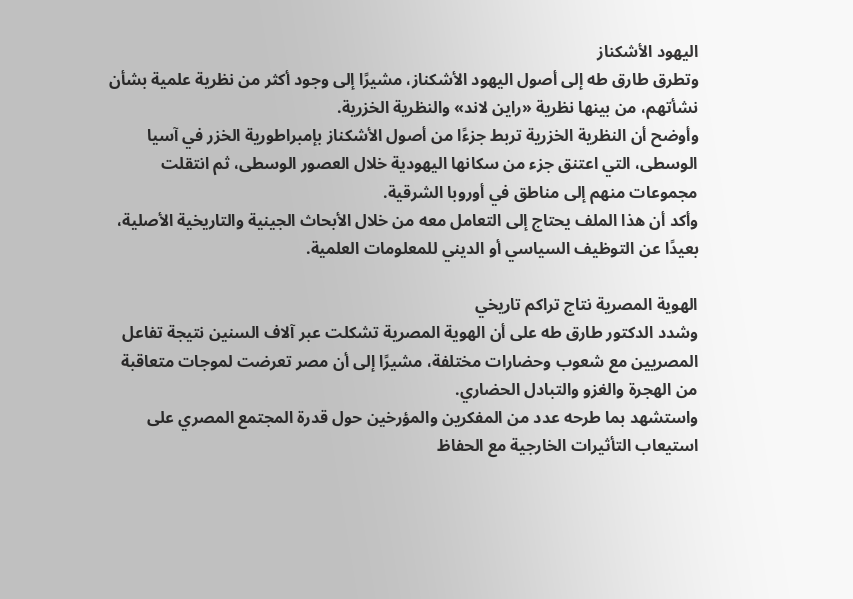اليهود الأشكناز
وتطرق طارق طه إلى أصول اليهود الأشكناز، مشيرًا إلى وجود أكثر من نظرية علمية بشأن نشأتهم، من بينها نظرية «راين لاند» والنظرية الخزرية.
وأوضح أن النظرية الخزرية تربط جزءًا من أصول الأشكناز بإمبراطورية الخزر في آسيا الوسطى، التي اعتنق جزء من سكانها اليهودية خلال العصور الوسطى، ثم انتقلت مجموعات منهم إلى مناطق في أوروبا الشرقية.
وأكد أن هذا الملف يحتاج إلى التعامل معه من خلال الأبحاث الجينية والتاريخية الأصلية، بعيدًا عن التوظيف السياسي أو الديني للمعلومات العلمية.

الهوية المصرية نتاج تراكم تاريخي
وشدد الدكتور طارق طه على أن الهوية المصرية تشكلت عبر آلاف السنين نتيجة تفاعل المصريين مع شعوب وحضارات مختلفة، مشيرًا إلى أن مصر تعرضت لموجات متعاقبة من الهجرة والغزو والتبادل الحضاري.
واستشهد بما طرحه عدد من المفكرين والمؤرخين حول قدرة المجتمع المصري على استيعاب التأثيرات الخارجية مع الحفاظ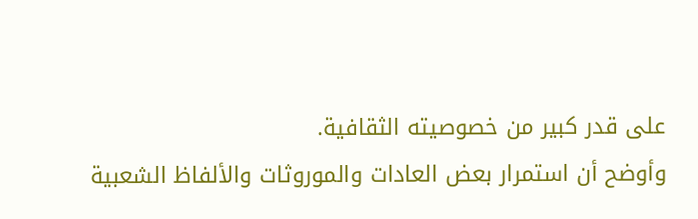على قدر كبير من خصوصيته الثقافية.
وأوضح أن استمرار بعض العادات والموروثات والألفاظ الشعبية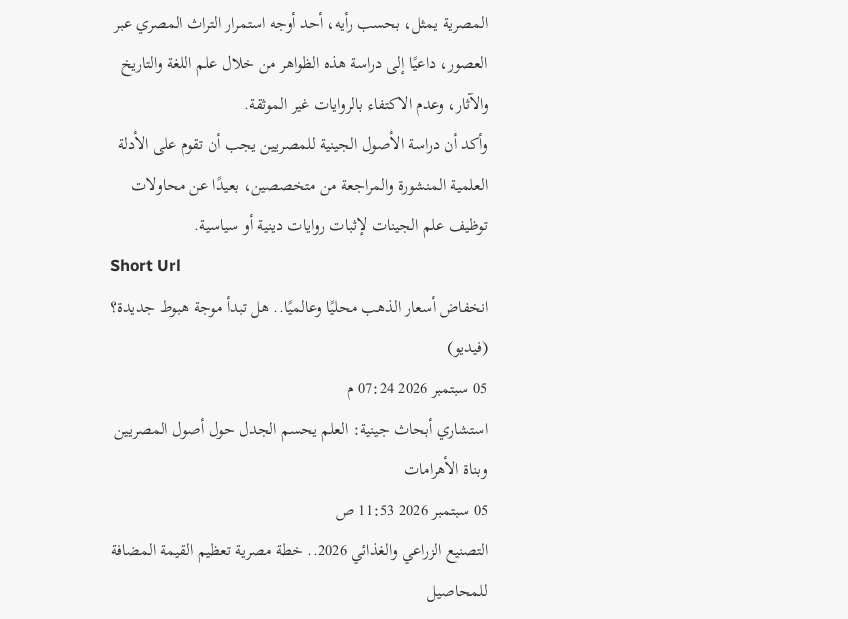المصرية يمثل، بحسب رأيه، أحد أوجه استمرار التراث المصري عبر العصور، داعيًا إلى دراسة هذه الظواهر من خلال علم اللغة والتاريخ والآثار، وعدم الاكتفاء بالروايات غير الموثقة.
وأكد أن دراسة الأصول الجينية للمصريين يجب أن تقوم على الأدلة العلمية المنشورة والمراجعة من متخصصين، بعيدًا عن محاولات توظيف علم الجينات لإثبات روايات دينية أو سياسية.
Short Url
انخفاض أسعار الذهب محليًا وعالميًا.. هل تبدأ موجة هبوط جديدة؟ (فيديو)
05 سبتمبر 2026 07:24 م
استشاري أبحاث جينية: العلم يحسم الجدل حول أصول المصريين وبناة الأهرامات
05 سبتمبر 2026 11:53 ص
التصنيع الزراعي والغذائي 2026.. خطة مصرية تعظيم القيمة المضافة للمحاصيل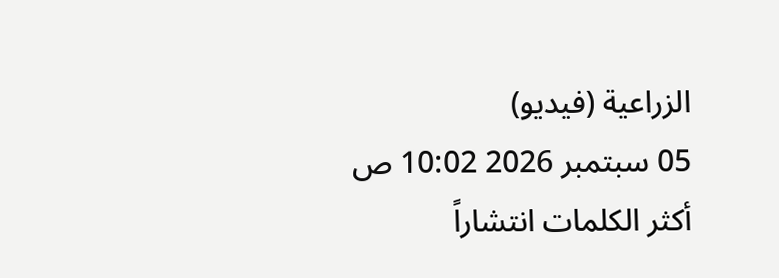الزراعية (فيديو)
05 سبتمبر 2026 10:02 ص
أكثر الكلمات انتشاراً